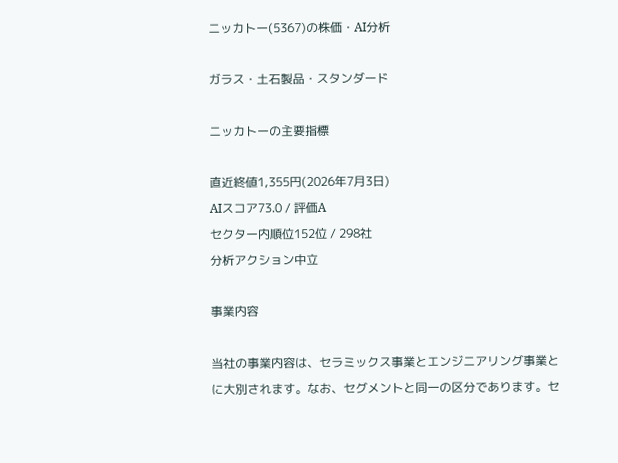ニッカトー(5367)の株価・AI分析

ガラス・土石製品・スタンダード

ニッカトーの主要指標

直近終値1,355円(2026年7月3日)
AIスコア73.0 / 評価A
セクター内順位152位 / 298社
分析アクション中立

事業内容

当社の事業内容は、セラミックス事業とエンジニアリング事業とに大別されます。なお、セグメントと同一の区分であります。セ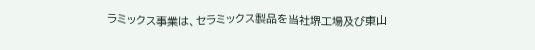ラミックス事業は、セラミックス製品を当社堺工場及び東山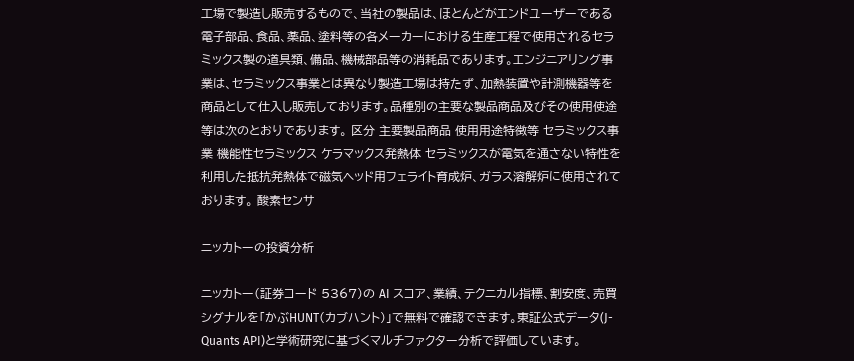工場で製造し販売するもので、当社の製品は、ほとんどがエンドユーザーである電子部品、食品、薬品、塗料等の各メーカーにおける生産工程で使用されるセラミックス製の道具類、備品、機械部品等の消耗品であります。エンジニアリング事業は、セラミックス事業とは異なり製造工場は持たず、加熱装置や計測機器等を商品として仕入し販売しております。品種別の主要な製品商品及びその使用使途等は次のとおりであります。 区分 主要製品商品 使用用途特徴等 セラミックス事業 機能性セラミックス ケラマックス発熱体 セラミックスが電気を通さない特性を利用した抵抗発熱体で磁気ヘッド用フェライト育成炉、ガラス溶解炉に使用されております。 酸素センサ

ニッカトーの投資分析

ニッカトー(証券コード 5367)の AI スコア、業績、テクニカル指標、割安度、売買シグナルを「かぶHUNT(カブハント)」で無料で確認できます。東証公式データ(J-Quants API)と学術研究に基づくマルチファクター分析で評価しています。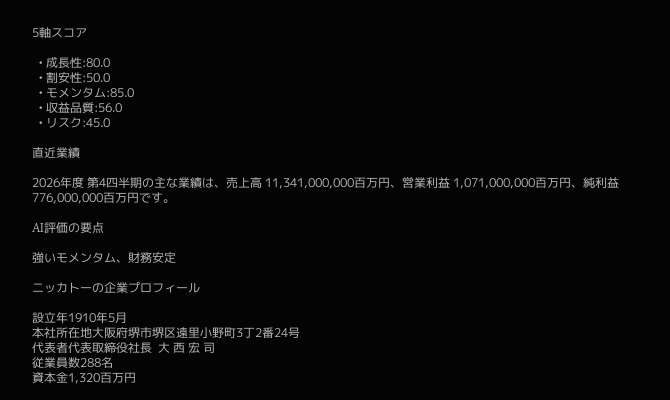5軸スコア

  • 成長性:80.0
  • 割安性:50.0
  • モメンタム:85.0
  • 収益品質:56.0
  • リスク:45.0

直近業績

2026年度 第4四半期の主な業績は、売上高 11,341,000,000百万円、営業利益 1,071,000,000百万円、純利益 776,000,000百万円です。

AI評価の要点

強いモメンタム、財務安定

ニッカトーの企業プロフィール

設立年1910年5月
本社所在地大阪府堺市堺区遠里小野町3丁2番24号
代表者代表取締役社長  大 西 宏 司
従業員数288名
資本金1,320百万円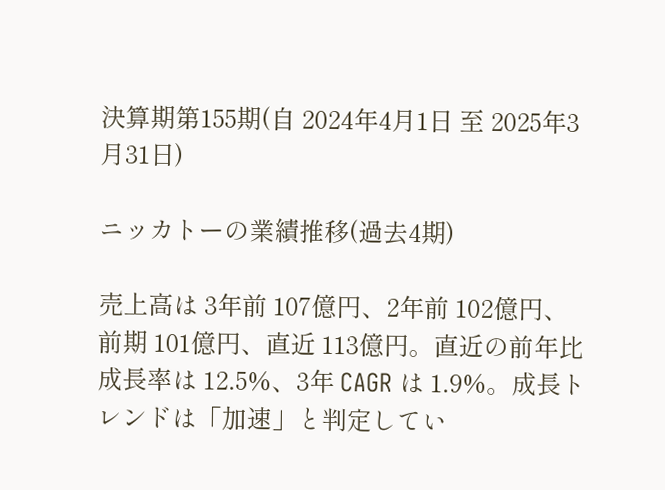決算期第155期(自 2024年4月1日 至 2025年3月31日)

ニッカトーの業績推移(過去4期)

売上高は 3年前 107億円、2年前 102億円、前期 101億円、直近 113億円。直近の前年比成長率は 12.5%、3年 CAGR は 1.9%。成長トレンドは「加速」と判定してい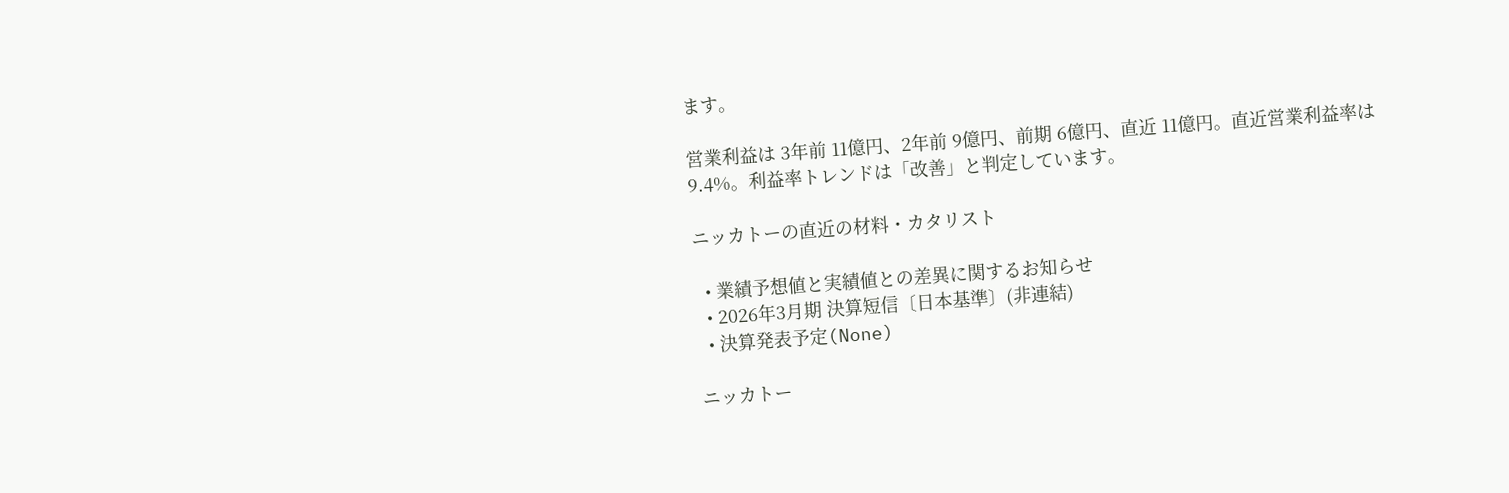ます。

営業利益は 3年前 11億円、2年前 9億円、前期 6億円、直近 11億円。直近営業利益率は 9.4%。利益率トレンドは「改善」と判定しています。

ニッカトーの直近の材料・カタリスト

  • 業績予想値と実績値との差異に関するお知らせ
  • 2026年3月期 決算短信〔日本基準〕(非連結)
  • 決算発表予定(None)

ニッカトー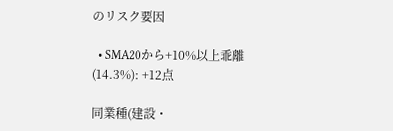のリスク要因

  • SMA20から+10%以上乖離(14.3%): +12点

同業種(建設・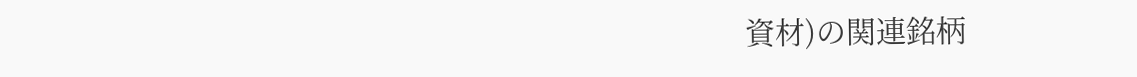資材)の関連銘柄